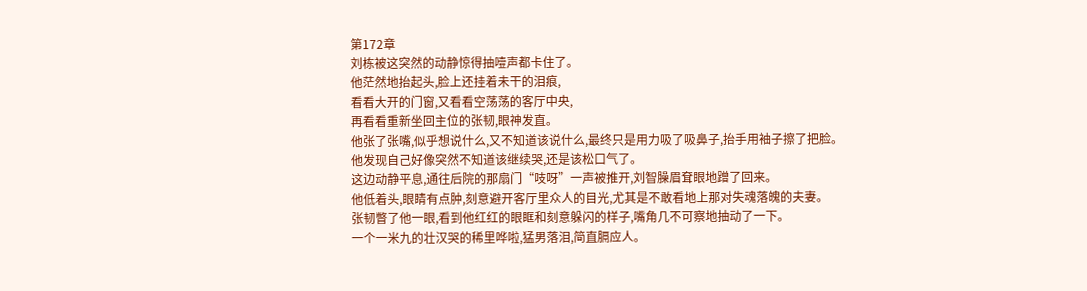第172章
刘栋被这突然的动静惊得抽噎声都卡住了。
他茫然地抬起头,脸上还挂着未干的泪痕,
看看大开的门窗,又看看空荡荡的客厅中央,
再看看重新坐回主位的张韧,眼神发直。
他张了张嘴,似乎想说什么,又不知道该说什么,最终只是用力吸了吸鼻子,抬手用袖子擦了把脸。
他发现自己好像突然不知道该继续哭,还是该松口气了。
这边动静平息,通往后院的那扇门“吱呀”一声被推开,刘智臊眉耷眼地蹭了回来。
他低着头,眼睛有点肿,刻意避开客厅里众人的目光,尤其是不敢看地上那对失魂落魄的夫妻。
张韧瞥了他一眼,看到他红红的眼眶和刻意躲闪的样子,嘴角几不可察地抽动了一下。
一个一米九的壮汉哭的稀里哗啦,猛男落泪,简直膈应人。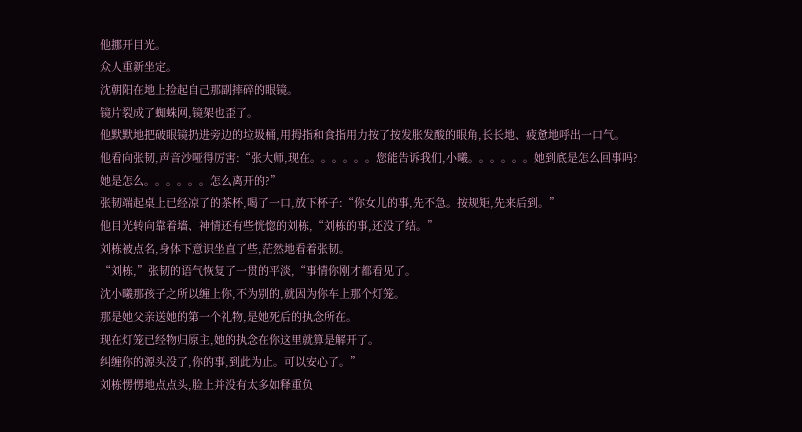他挪开目光。
众人重新坐定。
沈朝阳在地上捡起自己那副摔碎的眼镜。
镜片裂成了蜘蛛网,镜架也歪了。
他默默地把破眼镜扔进旁边的垃圾桶,用拇指和食指用力按了按发胀发酸的眼角,长长地、疲惫地呼出一口气。
他看向张韧,声音沙哑得厉害:“张大师,现在。。。。。。您能告诉我们,小曦。。。。。。她到底是怎么回事吗?她是怎么。。。。。。怎么离开的?”
张韧端起桌上已经凉了的茶杯,喝了一口,放下杯子:“你女儿的事,先不急。按规矩,先来后到。”
他目光转向靠着墙、神情还有些恍惚的刘栋,“刘栋的事,还没了结。”
刘栋被点名,身体下意识坐直了些,茫然地看着张韧。
“刘栋,”张韧的语气恢复了一贯的平淡,“事情你刚才都看见了。
沈小曦那孩子之所以缠上你,不为别的,就因为你车上那个灯笼。
那是她父亲送她的第一个礼物,是她死后的执念所在。
现在灯笼已经物归原主,她的执念在你这里就算是解开了。
纠缠你的源头没了,你的事,到此为止。可以安心了。”
刘栋愣愣地点点头,脸上并没有太多如释重负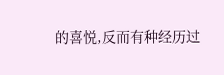的喜悦,反而有种经历过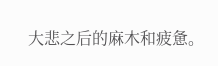大悲之后的麻木和疲惫。